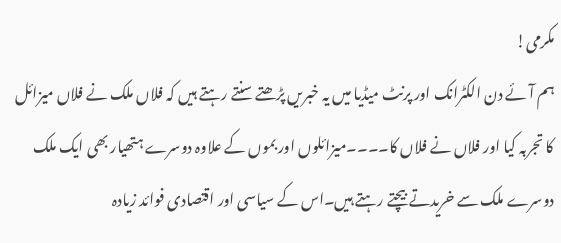مکرمی!
ہم آئے دن الکٹرانک اور پرنٹ میڈیا میں یہ خبریں پڑھتے سنتے رہتے ہیں کہ فلاں ملک نے فلاں میزائل کا تجربہ کیا اور فلاں نے فلاں کا۔۔۔۔میزائلوں اور بموں کے علاوہ دوسرے ہتھیار بھی ایک ملک دوسرے ملک سے خریدتے بیچتے رہتے ہیں۔اس کے سیاسی اور اقتصادی فوائد زیادہ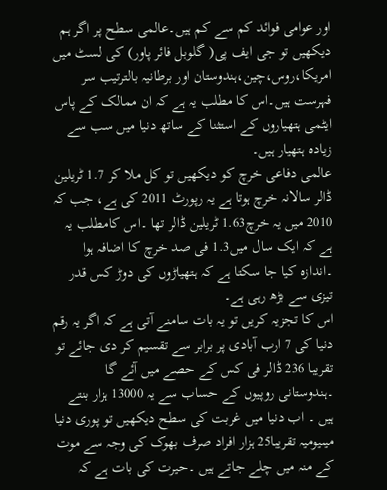اور عوامی فوائد کم سے کم ہیں۔عالمی سطح پر اگر ہم دیکھیں تو جی ایف پی( گلوبل فائر پاور) کی لسٹ میں امریکا،روس،چین،ہندوستان اور برطانیہ بالترتیب سر فہرست ہیں۔اس کا مطلب یہ ہے کہ ان ممالک کے پاس ایٹمی ہتھیاروں کے استثنا کے ساتھ دنیا میں سب سے زیادہ ہتھیار ہیں۔
عالمی دفاعی خرچ کو دیکھیں تو کل ملا کر 1.7 ٹریلین ڈالر سالانہ خرچ ہوتا ہے یہ رپورٹ 2011 کی ہے، جب کہ 2010 میں یہ خرچ1.63 ٹریلین ڈالر تھا ۔اس کامطلب یہ ہے کہ ایک سال میں1.3 فی صد خرچ کا اضافہ ہوا ۔اندازہ کیا جا سکتا ہے کہ ہتھیاڑوں کی دوڑ کس قدر تیزی سے بڑھ رہی ہے۔
اس کا تجزیہ کریں تو یہ بات سامنے آتی ہے کہ اگر یہ رقم دنیا کی 7 ارب آبادی پر برابر سے تقسیم کر دی جائے تو تقریبا 236 ڈالر فی کس کے حصے میں آئے گا ۔ہندوستانی روپیوں کے حساب سے یہ 13000 ہزار بنتے ہیں ۔ اب دنیا میں غربت کی سطح دیکھیں تو پوری دنیا میںیومیہ تقریبا25 ہزار افراد صرف بھوک کی وجہ سے موت کے منہ میں چلے جاتے ہیں ۔حیرت کی بات ہے کہ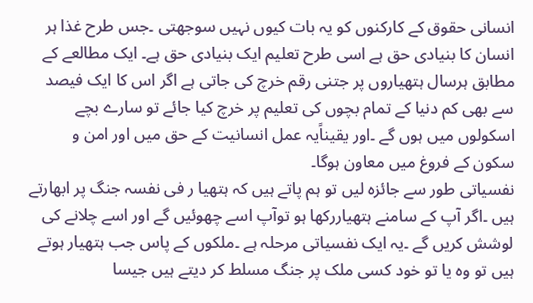انسانی حقوق کے کارکنوں کو یہ بات کیوں نہیں سوجھتی ۔جس طرح غذا ہر انسان کا بنیادی حق ہے اسی طرح تعلیم ایک بنیادی حق ہے۔ ایک مطالعے کے مطابق ہرسال ہتھیاروں پر جتنی رقم خرچ کی جاتی ہے اگر اس کا ایک فیصد سے بھی کم دنیا کے تمام بچوں کی تعلیم پر خرچ کیا جائے تو سارے بچے اسکولوں میں ہوں گے ۔اور یقیناًیہ عمل انسانیت کے حق میں اور امن و سکون کے فروغ میں معاون ہوگا۔
نفسیاتی طور سے جائزہ لیں تو ہم پاتے ہیں کہ ہتھیا ر فی نفسہ جنگ پر ابھارتے ہیں ۔اگر آپ کے سامنے ہتھیاررکھا ہو توآپ اسے چھوئیں گے اور اسے چلانے کی لوشش کریں گے ۔یہ ایک نفسیاتی مرحلہ ہے ۔ملکوں کے پاس جب ہتھیار ہوتے ہیں تو وہ یا تو خود کسی ملک پر جنگ مسلط کر دیتے ہیں جیسا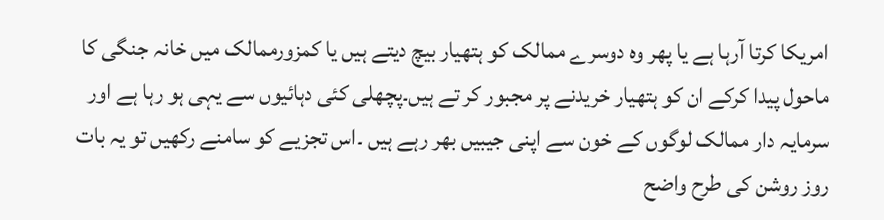امریکا کرتا آرہا ہے یا پھر وہ دوسرے ممالک کو ہتھیار بیچ دیتے ہیں یا کمزورممالک میں خانہ جنگی کا ماحول پیدا کرکے ان کو ہتھیار خریدنے پر مجبور کر تے ہیں۔پچھلی کئی دہائیوں سے یہی ہو رہا ہے اور سرمایہ دار ممالک لوگوں کے خون سے اپنی جیبیں بھر رہے ہیں ۔اس تجزیے کو سامنے رکھیں تو یہ بات روز روشن کی طرح واضح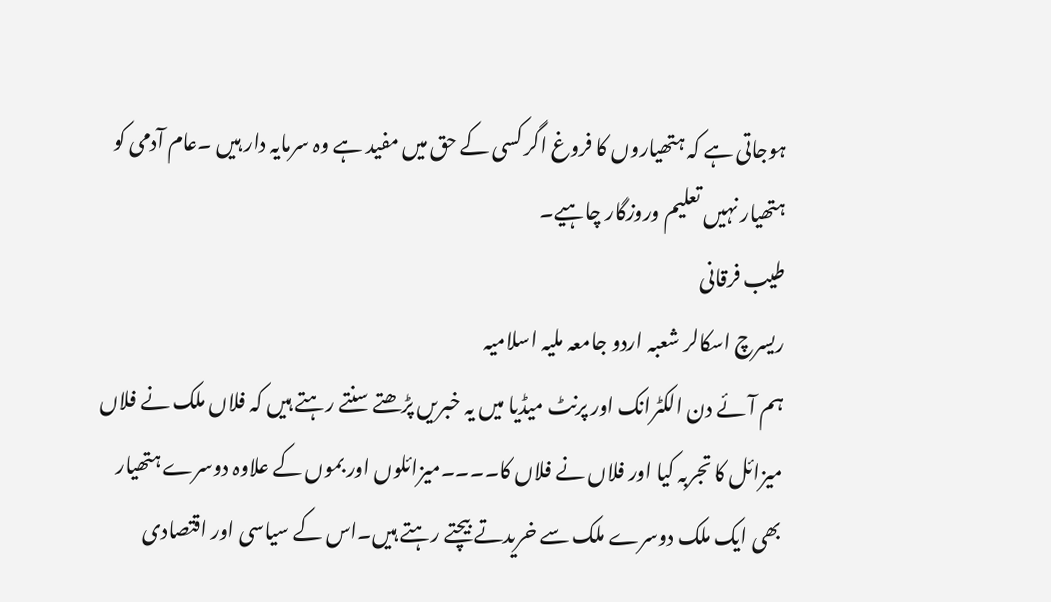ہوجاتی ہے کہ ہتھیاروں کا فروغ اگر کسی کے حق میں مفید ہے وہ سرمایہ دار ہیں ۔عام آدمی کو ہتھیار نہیں تعلیم وروزگار چاہیے۔
طیب فرقانی
ریسرچ اسکالر شعبہ اردو جامعہ ملیہ اسلامیہ
ہم آئے دن الکٹرانک اور پرنٹ میڈیا میں یہ خبریں پڑھتے سنتے رہتے ہیں کہ فلاں ملک نے فلاں میزائل کا تجربہ کیا اور فلاں نے فلاں کا۔۔۔۔میزائلوں اور بموں کے علاوہ دوسرے ہتھیار بھی ایک ملک دوسرے ملک سے خریدتے بیچتے رہتے ہیں۔اس کے سیاسی اور اقتصادی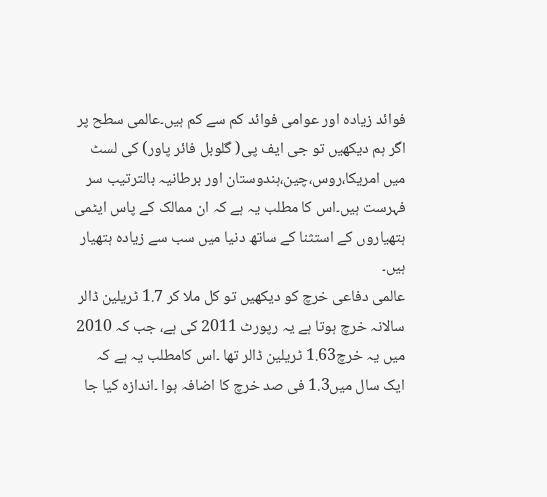فوائد زیادہ اور عوامی فوائد کم سے کم ہیں۔عالمی سطح پر اگر ہم دیکھیں تو جی ایف پی( گلوبل فائر پاور) کی لسٹ میں امریکا،روس،چین،ہندوستان اور برطانیہ بالترتیب سر فہرست ہیں۔اس کا مطلب یہ ہے کہ ان ممالک کے پاس ایٹمی ہتھیاروں کے استثنا کے ساتھ دنیا میں سب سے زیادہ ہتھیار ہیں۔
عالمی دفاعی خرچ کو دیکھیں تو کل ملا کر 1.7 ٹریلین ڈالر سالانہ خرچ ہوتا ہے یہ رپورٹ 2011 کی ہے، جب کہ 2010 میں یہ خرچ1.63 ٹریلین ڈالر تھا ۔اس کامطلب یہ ہے کہ ایک سال میں1.3 فی صد خرچ کا اضافہ ہوا ۔اندازہ کیا جا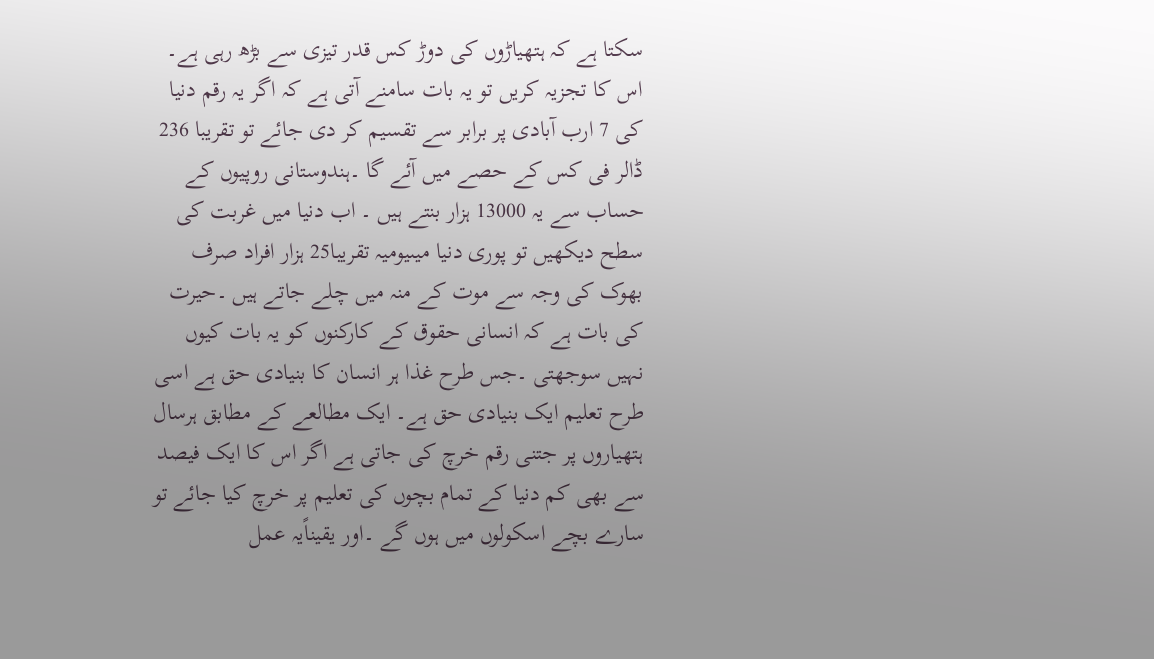سکتا ہے کہ ہتھیاڑوں کی دوڑ کس قدر تیزی سے بڑھ رہی ہے۔
اس کا تجزیہ کریں تو یہ بات سامنے آتی ہے کہ اگر یہ رقم دنیا کی 7 ارب آبادی پر برابر سے تقسیم کر دی جائے تو تقریبا 236 ڈالر فی کس کے حصے میں آئے گا ۔ہندوستانی روپیوں کے حساب سے یہ 13000 ہزار بنتے ہیں ۔ اب دنیا میں غربت کی سطح دیکھیں تو پوری دنیا میںیومیہ تقریبا25 ہزار افراد صرف بھوک کی وجہ سے موت کے منہ میں چلے جاتے ہیں ۔حیرت کی بات ہے کہ انسانی حقوق کے کارکنوں کو یہ بات کیوں نہیں سوجھتی ۔جس طرح غذا ہر انسان کا بنیادی حق ہے اسی طرح تعلیم ایک بنیادی حق ہے۔ ایک مطالعے کے مطابق ہرسال ہتھیاروں پر جتنی رقم خرچ کی جاتی ہے اگر اس کا ایک فیصد سے بھی کم دنیا کے تمام بچوں کی تعلیم پر خرچ کیا جائے تو سارے بچے اسکولوں میں ہوں گے ۔اور یقیناًیہ عمل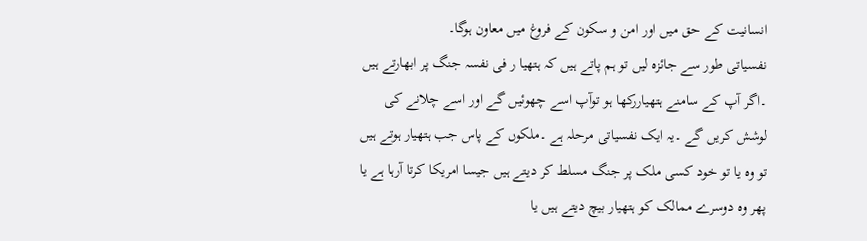انسانیت کے حق میں اور امن و سکون کے فروغ میں معاون ہوگا۔
نفسیاتی طور سے جائزہ لیں تو ہم پاتے ہیں کہ ہتھیا ر فی نفسہ جنگ پر ابھارتے ہیں ۔اگر آپ کے سامنے ہتھیاررکھا ہو توآپ اسے چھوئیں گے اور اسے چلانے کی لوشش کریں گے ۔یہ ایک نفسیاتی مرحلہ ہے ۔ملکوں کے پاس جب ہتھیار ہوتے ہیں تو وہ یا تو خود کسی ملک پر جنگ مسلط کر دیتے ہیں جیسا امریکا کرتا آرہا ہے یا پھر وہ دوسرے ممالک کو ہتھیار بیچ دیتے ہیں یا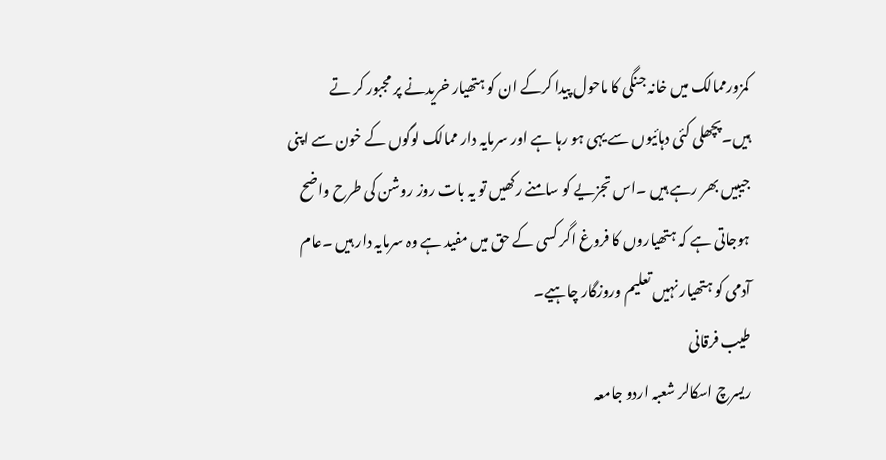کمزورممالک میں خانہ جنگی کا ماحول پیدا کرکے ان کو ہتھیار خریدنے پر مجبور کر تے ہیں۔پچھلی کئی دہائیوں سے یہی ہو رہا ہے اور سرمایہ دار ممالک لوگوں کے خون سے اپنی جیبیں بھر رہے ہیں ۔اس تجزیے کو سامنے رکھیں تو یہ بات روز روشن کی طرح واضح ہوجاتی ہے کہ ہتھیاروں کا فروغ اگر کسی کے حق میں مفید ہے وہ سرمایہ دار ہیں ۔عام آدمی کو ہتھیار نہیں تعلیم وروزگار چاہیے۔
طیب فرقانی
ریسرچ اسکالر شعبہ اردو جامعہ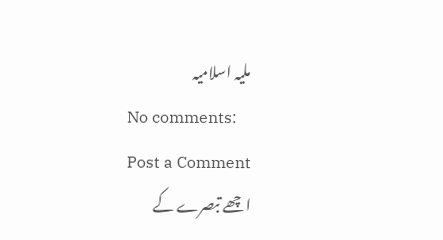ملیہ اسلامیہ
No comments:
Post a Comment
اچھے تبصرے کے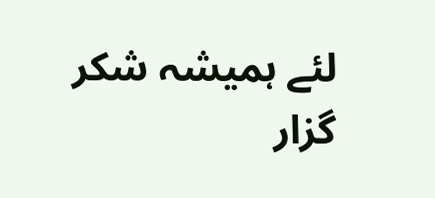لئے ہمیشہ شکر گزار